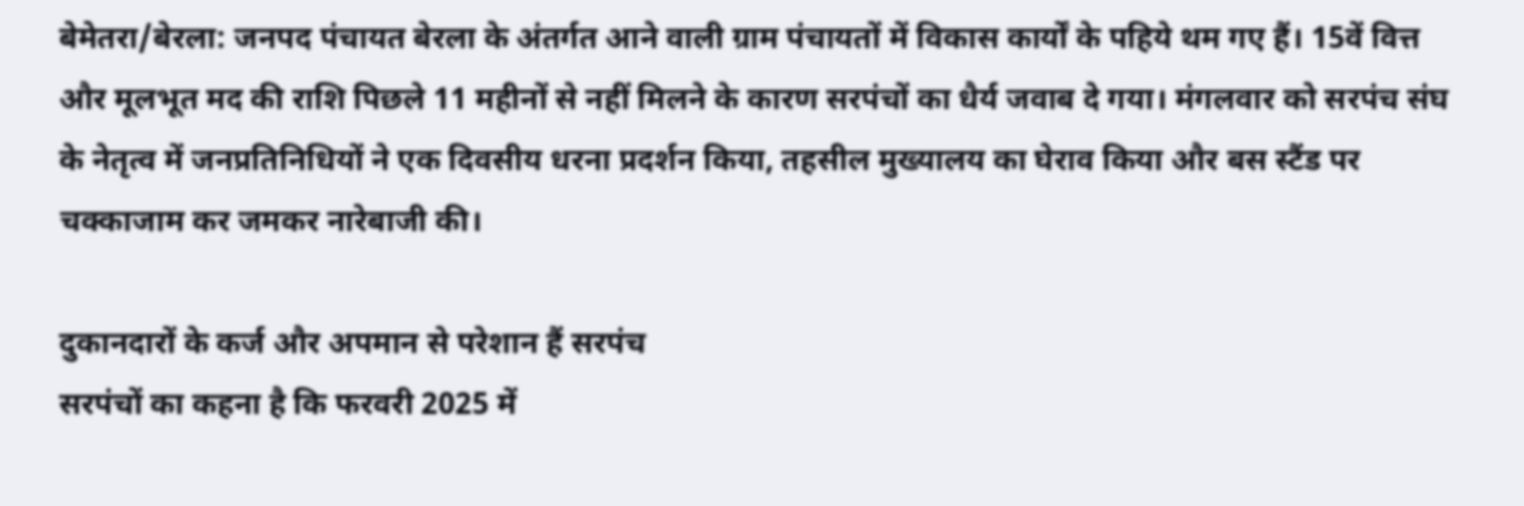बेमेतरा/बेरला: जनपद पंचायत बेरला के अंतर्गत आने वाली ग्राम पंचायतों में विकास कार्यों के पहिये थम गए हैं। 15वें वित्त और मूलभूत मद की राशि पिछले 11 महीनों से नहीं मिलने के कारण सरपंचों का धैर्य जवाब दे गया। मंगलवार को सरपंच संघ के नेतृत्व में जनप्रतिनिधियों ने एक दिवसीय धरना प्रदर्शन किया, तहसील मुख्यालय का घेराव किया और बस स्टैंड पर चक्काजाम कर जमकर नारेबाजी की।

दुकानदारों के कर्ज और अपमान से परेशान हैं सरपंच
सरपंचों का कहना है कि फरवरी 2025 में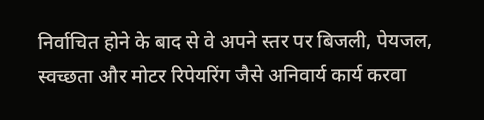निर्वाचित होने के बाद से वे अपने स्तर पर बिजली, पेयजल, स्वच्छता और मोटर रिपेयरिंग जैसे अनिवार्य कार्य करवा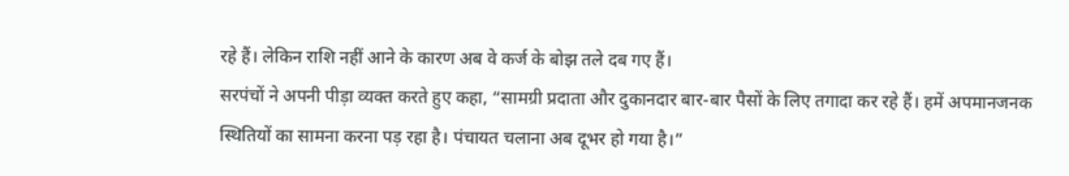रहे हैं। लेकिन राशि नहीं आने के कारण अब वे कर्ज के बोझ तले दब गए हैं।
सरपंचों ने अपनी पीड़ा व्यक्त करते हुए कहा, “सामग्री प्रदाता और दुकानदार बार-बार पैसों के लिए तगादा कर रहे हैं। हमें अपमानजनक स्थितियों का सामना करना पड़ रहा है। पंचायत चलाना अब दूभर हो गया है।”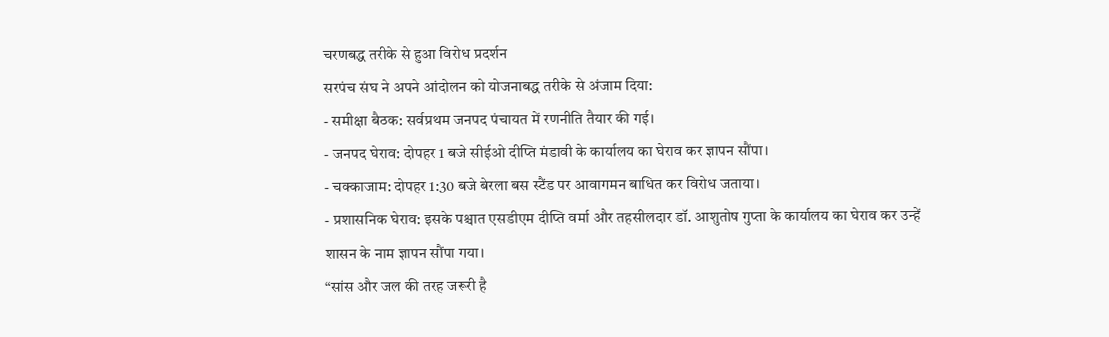चरणबद्ध तरीके से हुआ विरोध प्रदर्शन
सरपंच संघ ने अपने आंदोलन को योजनाबद्ध तरीके से अंजाम दिया:
- समीक्षा बैठक: सर्वप्रथम जनपद पंचायत में रणनीति तैयार की गई।
- जनपद घेराव: दोपहर 1 बजे सीईओ दीप्ति मंडावी के कार्यालय का घेराव कर ज्ञापन सौंपा।
- चक्काजाम: दोपहर 1:30 बजे बेरला बस स्टैंड पर आवागमन बाधित कर विरोध जताया।
- प्रशासनिक घेराव: इसके पश्चात एसडीएम दीप्ति वर्मा और तहसीलदार डॉ. आशुतोष गुप्ता के कार्यालय का घेराव कर उन्हें शासन के नाम ज्ञापन सौंपा गया।
“सांस और जल की तरह जरूरी है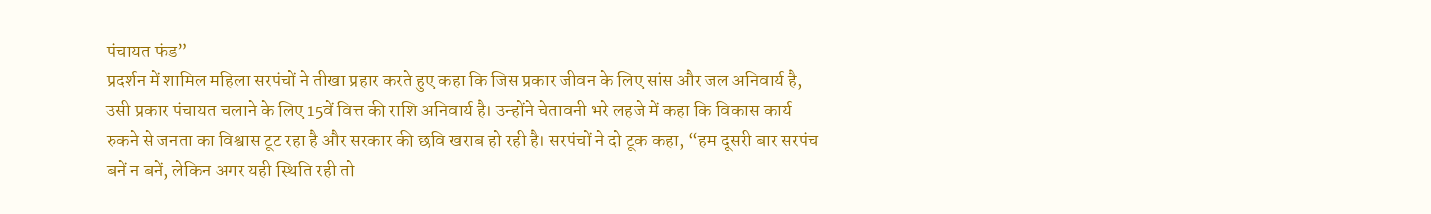पंचायत फंड”
प्रदर्शन में शामिल महिला सरपंचों ने तीखा प्रहार करते हुए कहा कि जिस प्रकार जीवन के लिए सांस और जल अनिवार्य है, उसी प्रकार पंचायत चलाने के लिए 15वें वित्त की राशि अनिवार्य है। उन्होंने चेतावनी भरे लहजे में कहा कि विकास कार्य रुकने से जनता का विश्वास टूट रहा है और सरकार की छवि खराब हो रही है। सरपंचों ने दो टूक कहा, “हम दूसरी बार सरपंच बनें न बनें, लेकिन अगर यही स्थिति रही तो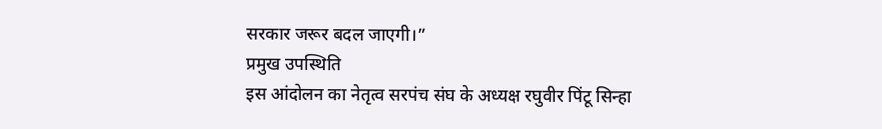सरकार जरूर बदल जाएगी।”
प्रमुख उपस्थिति
इस आंदोलन का नेतृत्व सरपंच संघ के अध्यक्ष रघुवीर पिंटू सिन्हा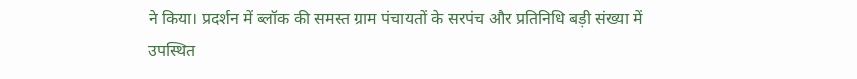ने किया। प्रदर्शन में ब्लॉक की समस्त ग्राम पंचायतों के सरपंच और प्रतिनिधि बड़ी संख्या में उपस्थित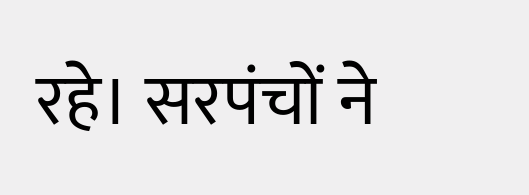रहे। सरपंचों ने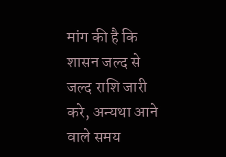मांग की है कि शासन जल्द से जल्द राशि जारी करे, अन्यथा आने वाले समय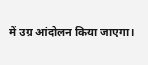में उग्र आंदोलन किया जाएगा।